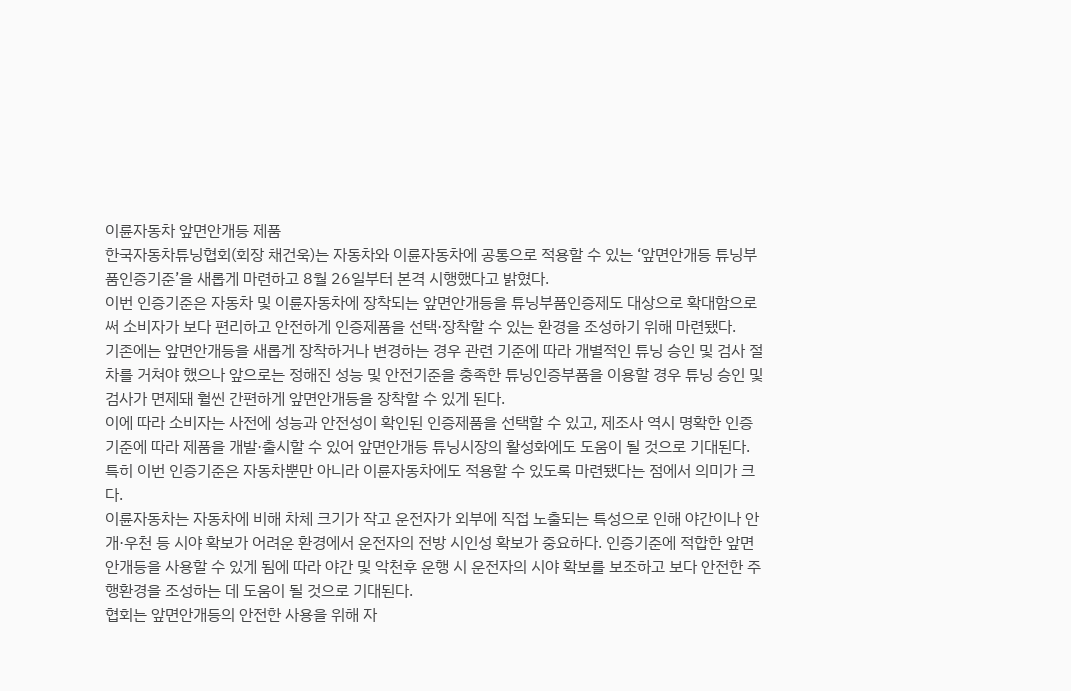이륜자동차 앞면안개등 제품
한국자동차튜닝협회(회장 채건욱)는 자동차와 이륜자동차에 공통으로 적용할 수 있는 ‘앞면안개등 튜닝부품인증기준’을 새롭게 마련하고 8월 26일부터 본격 시행했다고 밝혔다.
이번 인증기준은 자동차 및 이륜자동차에 장착되는 앞면안개등을 튜닝부품인증제도 대상으로 확대함으로써 소비자가 보다 편리하고 안전하게 인증제품을 선택·장착할 수 있는 환경을 조성하기 위해 마련됐다.
기존에는 앞면안개등을 새롭게 장착하거나 변경하는 경우 관련 기준에 따라 개별적인 튜닝 승인 및 검사 절차를 거쳐야 했으나 앞으로는 정해진 성능 및 안전기준을 충족한 튜닝인증부품을 이용할 경우 튜닝 승인 및 검사가 면제돼 훨씬 간편하게 앞면안개등을 장착할 수 있게 된다.
이에 따라 소비자는 사전에 성능과 안전성이 확인된 인증제품을 선택할 수 있고, 제조사 역시 명확한 인증기준에 따라 제품을 개발·출시할 수 있어 앞면안개등 튜닝시장의 활성화에도 도움이 될 것으로 기대된다.
특히 이번 인증기준은 자동차뿐만 아니라 이륜자동차에도 적용할 수 있도록 마련됐다는 점에서 의미가 크다.
이륜자동차는 자동차에 비해 차체 크기가 작고 운전자가 외부에 직접 노출되는 특성으로 인해 야간이나 안개·우천 등 시야 확보가 어려운 환경에서 운전자의 전방 시인성 확보가 중요하다. 인증기준에 적합한 앞면안개등을 사용할 수 있게 됨에 따라 야간 및 악천후 운행 시 운전자의 시야 확보를 보조하고 보다 안전한 주행환경을 조성하는 데 도움이 될 것으로 기대된다.
협회는 앞면안개등의 안전한 사용을 위해 자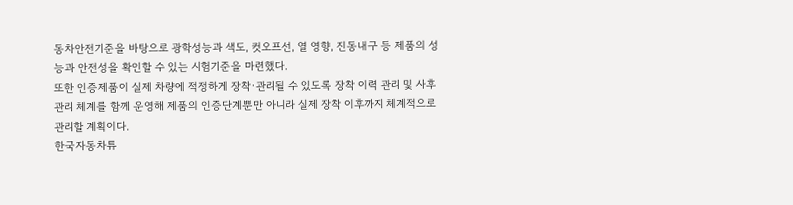동차안전기준을 바탕으로 광학성능과 색도, 컷오프선, 열 영향, 진동내구 등 제품의 성능과 안전성을 확인할 수 있는 시험기준을 마련했다.
또한 인증제품이 실제 차량에 적정하게 장착·관리될 수 있도록 장착 이력 관리 및 사후관리 체계를 함께 운영해 제품의 인증단계뿐만 아니라 실제 장착 이후까지 체계적으로 관리할 계획이다.
한국자동차튜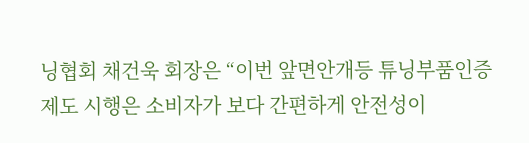닝협회 채건욱 회장은 “이번 앞면안개등 튜닝부품인증제도 시행은 소비자가 보다 간편하게 안전성이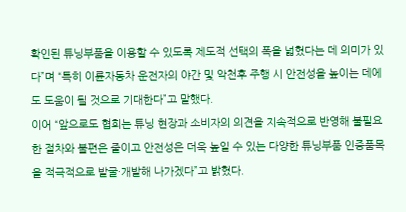확인된 튜닝부품을 이용할 수 있도록 제도적 선택의 폭을 넓혔다는 데 의미가 있다”며 “특히 이륜자동차 운전자의 야간 및 악천후 주행 시 안전성을 높이는 데에도 도움이 될 것으로 기대한다”고 말했다.
이어 “앞으로도 협회는 튜닝 현장과 소비자의 의견을 지속적으로 반영해 불필요한 절차와 불편은 줄이고 안전성은 더욱 높일 수 있는 다양한 튜닝부품 인증품목을 적극적으로 발굴·개발해 나가겠다”고 밝혔다.